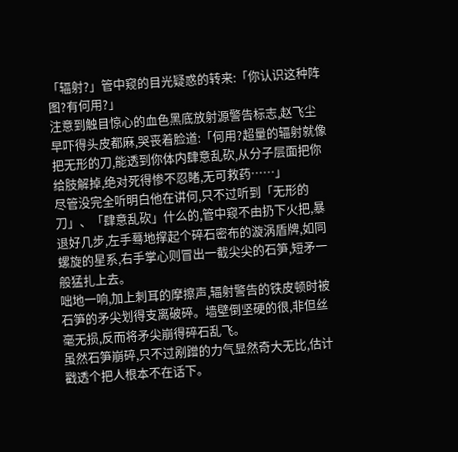「辐射?」管中窥的目光疑惑的转来:「你认识这种阵图?有何用?」
注意到触目惊心的血色黑底放射源警告标志,赵飞尘早吓得头皮都麻,哭丧着脸道:「何用?超量的辐射就像把无形的刀,能透到你体内肆意乱砍,从分子层面把你给肢解掉,绝对死得惨不忍睹,无可救药……」
尽管没完全听明白他在讲何,只不过听到「无形的刀」、「肆意乱砍」什么的,管中窥不由扔下火把,暴退好几步,左手蓦地撑起个碎石密布的漩涡盾牌,如同螺旋的星系,右手掌心则冒出一截尖尖的石笋,短矛一般猛扎上去。
咄地一响,加上刺耳的摩擦声,辐射警告的铁皮顿时被石笋的矛尖划得支离破碎。墙壁倒坚硬的很,非但丝毫无损,反而将矛尖崩得碎石乱飞。
虽然石笋崩碎,只不过剐蹭的力气显然奇大无比,估计戳透个把人根本不在话下。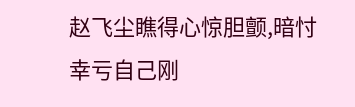赵飞尘瞧得心惊胆颤,暗忖幸亏自己刚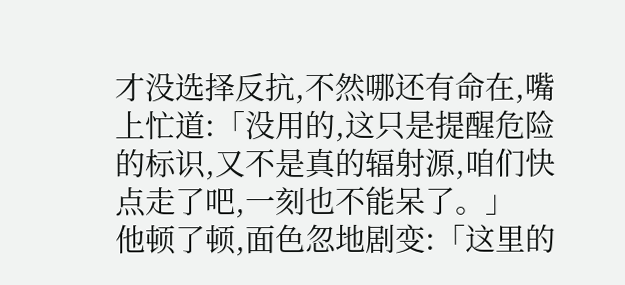才没选择反抗,不然哪还有命在,嘴上忙道:「没用的,这只是提醒危险的标识,又不是真的辐射源,咱们快点走了吧,一刻也不能呆了。」
他顿了顿,面色忽地剧变:「这里的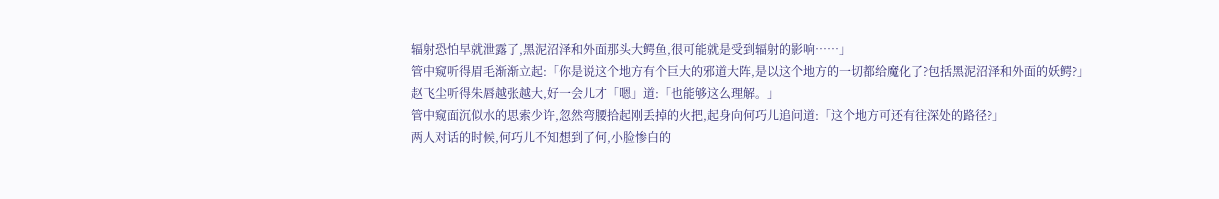辐射恐怕早就泄露了,黑泥沼泽和外面那头大鳄鱼,很可能就是受到辐射的影响……」
管中窥听得眉毛渐渐立起:「你是说这个地方有个巨大的邪道大阵,是以这个地方的一切都给魔化了?包括黑泥沼泽和外面的妖鳄?」
赵飞尘听得朱唇越张越大,好一会儿才「嗯」道:「也能够这么理解。」
管中窥面沉似水的思索少许,忽然弯腰拾起刚丢掉的火把,起身向何巧儿追问道:「这个地方可还有往深处的路径?」
两人对话的时候,何巧儿不知想到了何,小脸惨白的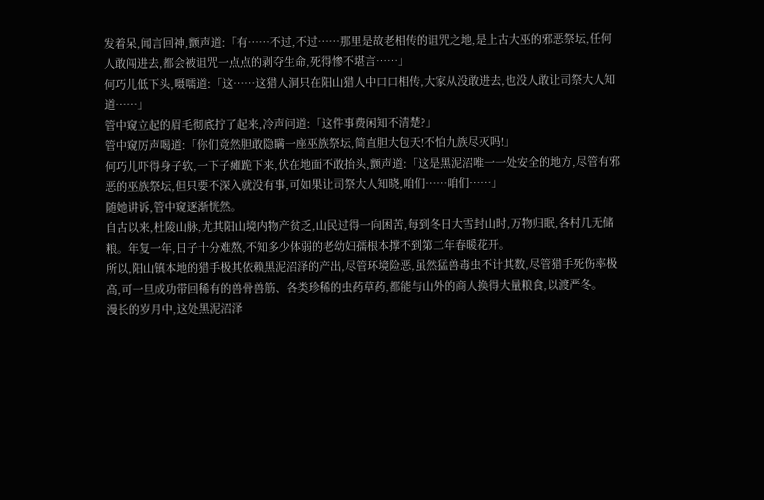发着呆,闻言回神,颤声道:「有……不过,不过……那里是故老相传的诅咒之地,是上古大巫的邪恶祭坛,任何人敢闯进去,都会被诅咒一点点的剥夺生命,死得惨不堪言……」
何巧儿低下头,嗫嚅道:「这……这猎人洞只在阳山猎人中口口相传,大家从没敢进去,也没人敢让司祭大人知道……」
管中窥立起的眉毛彻底拧了起来,冷声问道:「这件事费闲知不清楚?」
管中窥厉声喝道:「你们竟然胆敢隐瞒一座巫族祭坛,简直胆大包天!不怕九族尽灭吗!」
何巧儿吓得身子软,一下子瘫跪下来,伏在地面不敢抬头,颤声道:「这是黑泥沼唯一一处安全的地方,尽管有邪恶的巫族祭坛,但只要不深入就没有事,可如果让司祭大人知晓,咱们……咱们……」
随她讲诉,管中窥逐渐恍然。
自古以来,杜陵山脉,尤其阳山境内物产贫乏,山民过得一向困苦,每到冬日大雪封山时,万物归眠,各村几无储粮。年复一年,日子十分难熬,不知多少体弱的老幼妇孺根本撑不到第二年春暖花开。
所以,阳山镇本地的猎手极其依赖黑泥沼泽的产出,尽管环境险恶,虽然猛兽毒虫不计其数,尽管猎手死伤率极高,可一旦成功带回稀有的兽骨兽筋、各类珍稀的虫药草药,都能与山外的商人换得大量粮食,以渡严冬。
漫长的岁月中,这处黑泥沼泽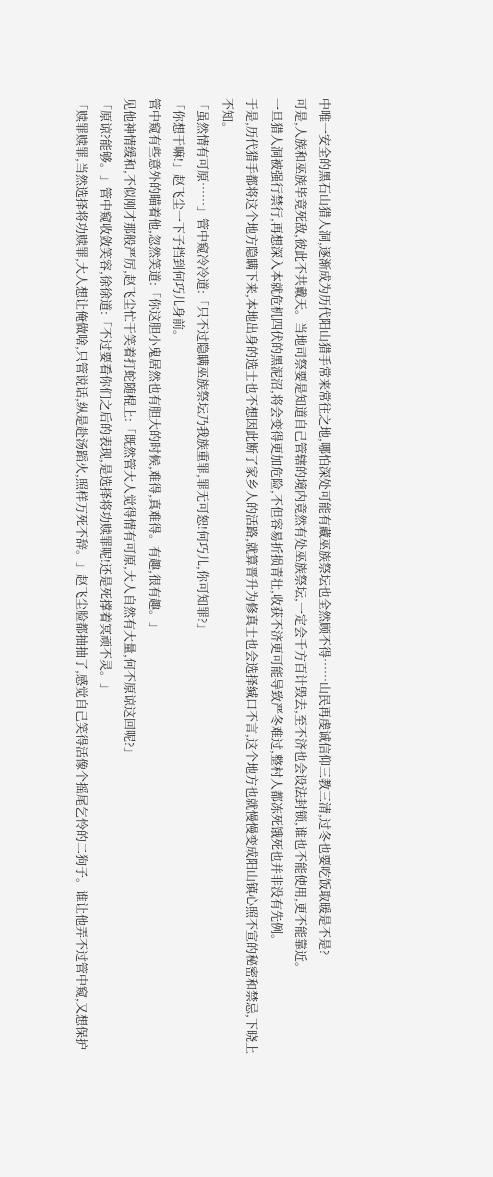中唯一安全的黑石山猎人洞,逐渐成为历代阳山猎手常来常往之地,哪怕深处可能有藏巫族祭坛也全然顾不得……山民再虔诚信仰三教三清,过冬也要吃饭取暖是不是?
可是,人族和巫族毕竟死敌,彼此不共戴天。当地司祭要是知道自己管辖的境内竟然有处巫族祭坛,一定会千方百计毁去,至不济也会设法封锁,谁也不能使用,更不能靠近。
一旦猎人洞被强行禁行,再想深入本就危机四伏的黑泥沼,将会变得更加危险,不但容易折损青壮,收获不济更可能导致严冬难过,整村人都冻死饿死也并非没有先例。
于是,历代猎手都将这个地方隐瞒下来,本地出身的选士也不想因此断了家乡人的活路,就算晋升为修真士也会选择缄口不言,这个地方也就慢慢变成阳山镇心照不宣的秘密和禁忌,下晓上不知。
「虽然情有可原……」管中窥冷冷道:「只不过隐瞒巫族祭坛乃我族重罪,罪无可恕!何巧儿,你可知罪?」
「你想干嘛!」赵飞尘一下子挡到何巧儿身前。
管中窥有些意外的瞄着他,忽然笑道:「你这胆小鬼居然也有胆大的时候,难得,真难得。有趣,很有趣。」
见他神情缓和,不似刚才那般严厉,赵飞尘忙干笑着打蛇随棍上:「既然管大人觉得情有可原,大人自然有大量,何不原谅这回呢?」
「原谅?能够。」管中窥收敛笑容,徐徐道:「不过要看你们之后的表现,是选择将功赎罪呢!还是死撑着冥顽不灵。」
「赎罪赎罪,当然选择将功赎罪,大人想让俺做啥,只管说话,纵是赴汤蹈火,照样万死不辞。」赵飞尘脸都抽抽了,感觉自己笑得活像个摇尾乞怜的二狗子。谁让他弄不过管中窥,又想保护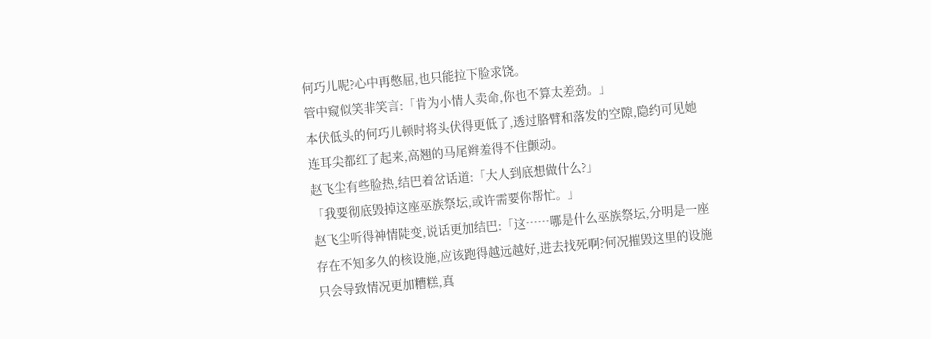何巧儿呢?心中再憋屈,也只能拉下脸求饶。
管中窥似笑非笑言:「肯为小情人卖命,你也不算太差劲。」
本伏低头的何巧儿顿时将头伏得更低了,透过胳臂和落发的空隙,隐约可见她连耳尖都红了起来,高翘的马尾辫羞得不住颤动。
赵飞尘有些脸热,结巴着岔话道:「大人到底想做什么?」
「我要彻底毁掉这座巫族祭坛,或许需要你帮忙。」
赵飞尘听得神情陡变,说话更加结巴:「这……哪是什么巫族祭坛,分明是一座存在不知多久的核设施,应该跑得越远越好,进去找死啊?何况摧毁这里的设施只会导致情况更加糟糕,真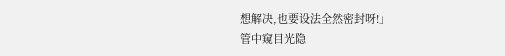想解决,也要设法全然密封呀!」
管中窥目光隐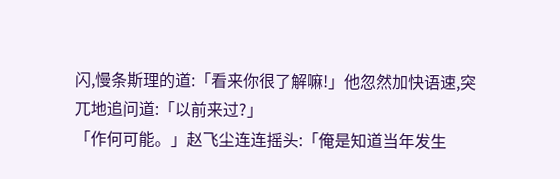闪,慢条斯理的道:「看来你很了解嘛!」他忽然加快语速,突兀地追问道:「以前来过?」
「作何可能。」赵飞尘连连摇头:「俺是知道当年发生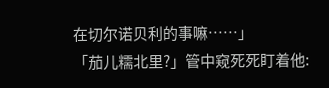在切尔诺贝利的事嘛……」
「茄儿糯北里?」管中窥死死盯着他: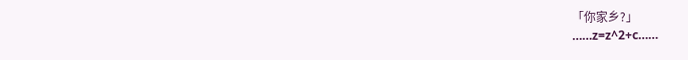「你家乡?」
……z=z^2+c……